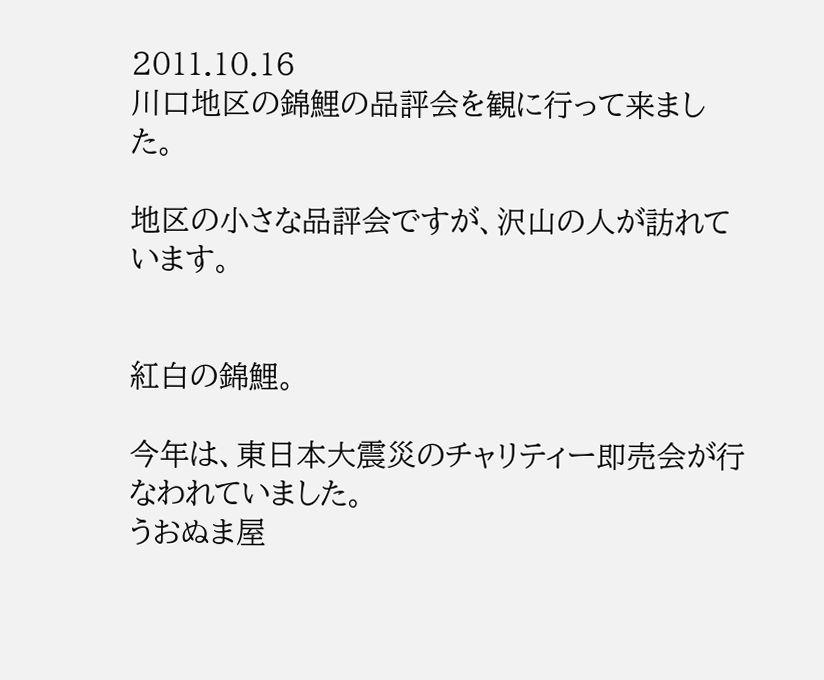2011.10.16
川口地区の錦鯉の品評会を観に行って来ました。

地区の小さな品評会ですが、沢山の人が訪れています。


紅白の錦鯉。

今年は、東日本大震災のチャリティー即売会が行なわれていました。
うおぬま屋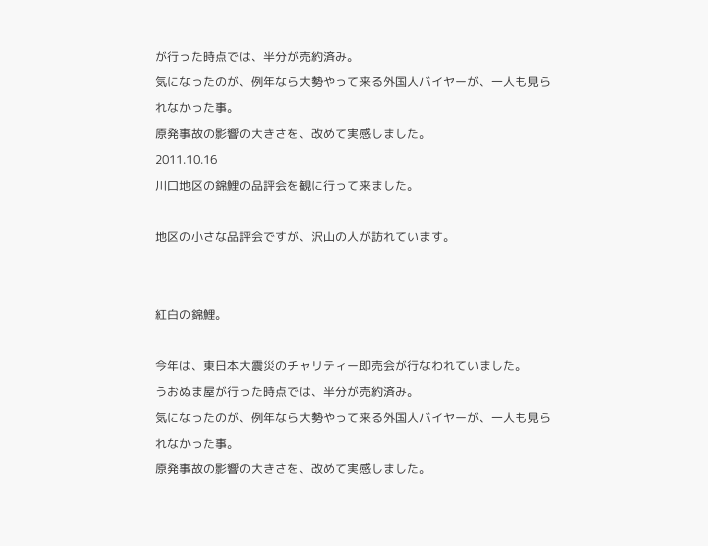が行った時点では、半分が売約済み。
気になったのが、例年なら大勢やって来る外国人バイヤーが、一人も見られなかった事。
原発事故の影響の大きさを、改めて実感しました。
2011.10.16
川口地区の錦鯉の品評会を観に行って来ました。

地区の小さな品評会ですが、沢山の人が訪れています。


紅白の錦鯉。

今年は、東日本大震災のチャリティー即売会が行なわれていました。
うおぬま屋が行った時点では、半分が売約済み。
気になったのが、例年なら大勢やって来る外国人バイヤーが、一人も見られなかった事。
原発事故の影響の大きさを、改めて実感しました。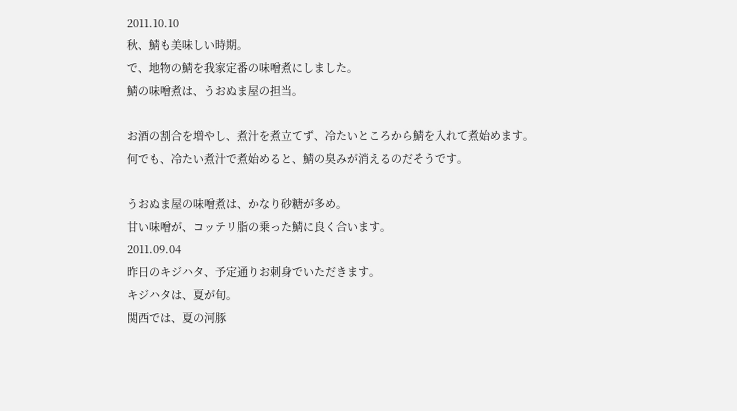2011.10.10
秋、鯖も美味しい時期。
で、地物の鯖を我家定番の味噌煮にしました。
鯖の味噌煮は、うおぬま屋の担当。

お酒の割合を増やし、煮汁を煮立てず、冷たいところから鯖を入れて煮始めます。
何でも、冷たい煮汁で煮始めると、鯖の臭みが消えるのだそうです。

うおぬま屋の味噌煮は、かなり砂糖が多め。
甘い味噌が、コッテリ脂の乗った鯖に良く合います。
2011.09.04
昨日のキジハタ、予定通りお刺身でいただきます。
キジハタは、夏が旬。
関西では、夏の河豚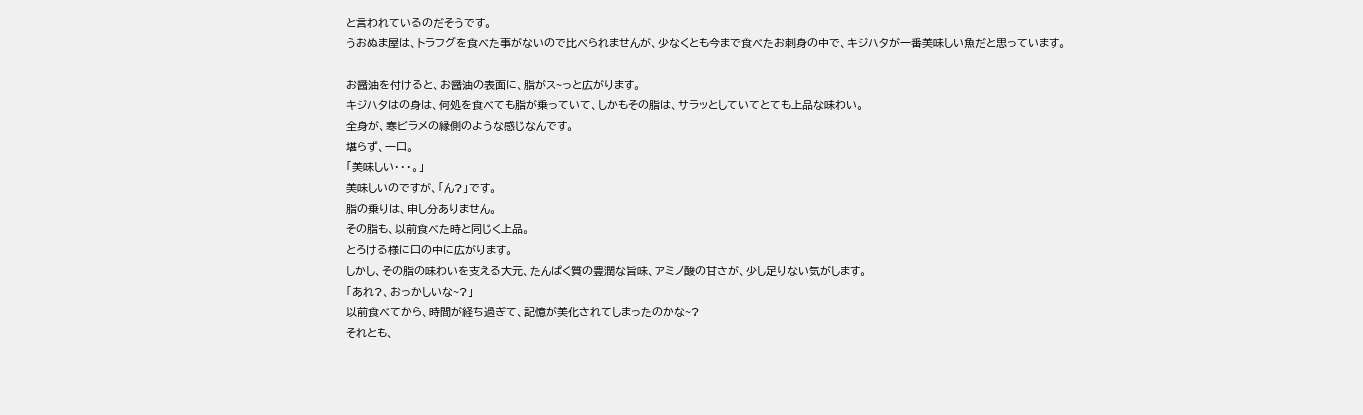と言われているのだそうです。
うおぬま屋は、トラフグを食べた事がないので比べられませんが、少なくとも今まで食べたお刺身の中で、キジハタが一番美味しい魚だと思っています。

お醤油を付けると、お醤油の表面に、脂がス~っと広がります。
キジハタはの身は、何処を食べても脂が乗っていて、しかもその脂は、サラッとしていてとても上品な味わい。
全身が、寒ビラメの縁側のような感じなんです。
堪らず、一口。
「美味しい・・・。」
美味しいのですが、「ん?」です。
脂の乗りは、申し分ありません。
その脂も、以前食べた時と同じく上品。
とろける様に口の中に広がります。
しかし、その脂の味わいを支える大元、たんぱく質の豊潤な旨味、アミノ酸の甘さが、少し足りない気がします。
「あれ?、おっかしいな~?」
以前食べてから、時間が経ち過ぎて、記憶が美化されてしまったのかな~?
それとも、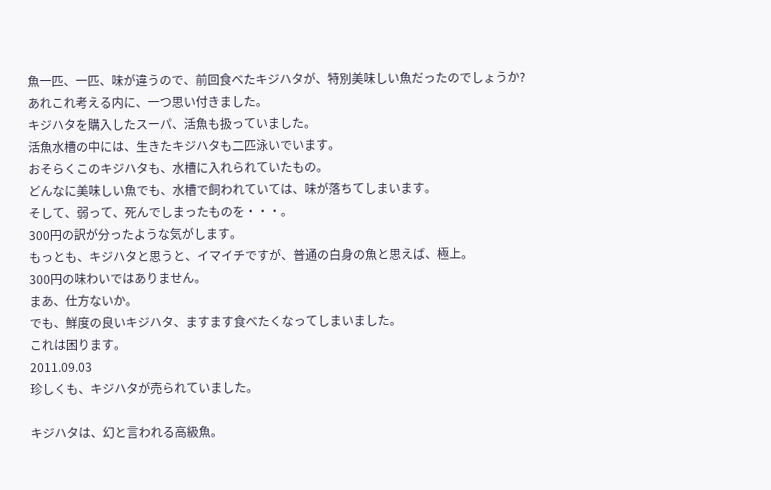魚一匹、一匹、味が違うので、前回食べたキジハタが、特別美味しい魚だったのでしょうか?
あれこれ考える内に、一つ思い付きました。
キジハタを購入したスーパ、活魚も扱っていました。
活魚水槽の中には、生きたキジハタも二匹泳いでいます。
おそらくこのキジハタも、水槽に入れられていたもの。
どんなに美味しい魚でも、水槽で飼われていては、味が落ちてしまいます。
そして、弱って、死んでしまったものを・・・。
300円の訳が分ったような気がします。
もっとも、キジハタと思うと、イマイチですが、普通の白身の魚と思えば、極上。
300円の味わいではありません。
まあ、仕方ないか。
でも、鮮度の良いキジハタ、ますます食べたくなってしまいました。
これは困ります。
2011.09.03
珍しくも、キジハタが売られていました。

キジハタは、幻と言われる高級魚。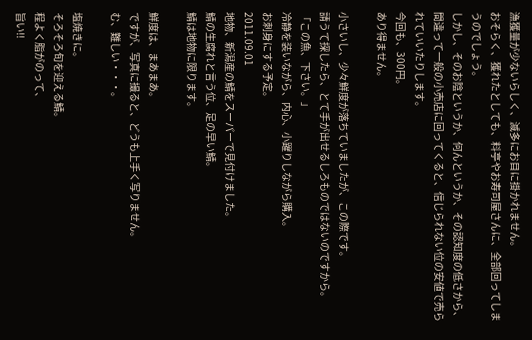漁獲量が少ないらしく、滅多にお目に掛かれません。
おそらく、獲れたとしても、料亭やお寿司屋さんに、全部回ってしまうのでしょう。
しかし、そのお陰というか、何んというか、その認知度の低さから、間違って一般の小売店に回ってくると、信じられない位の安値で売られていいたりします。
今回も、300円。
あり得ません。

小さいし、少々鮮度が落ちていましたが、この際です。
請うて探したら、とて手が出せるしろものではないのですから。
「この魚、下さい。」
冷静を装いながら、内心、小躍りしながら購入。
お刺身にする予定。
2011.09.01
地物、新潟産の鯖をスーパーで見付けました。
鯖の生腐れと言う位、足の早い鯖。
鯖は地物に限ります。

鮮度は、まあまあ。
ですが、写真に撮ると、どうも上手く写りません。
む、難しい・・・。

塩焼きに。
そろそろ旬を迎える鯖。
程よく脂がのって、
旨い!!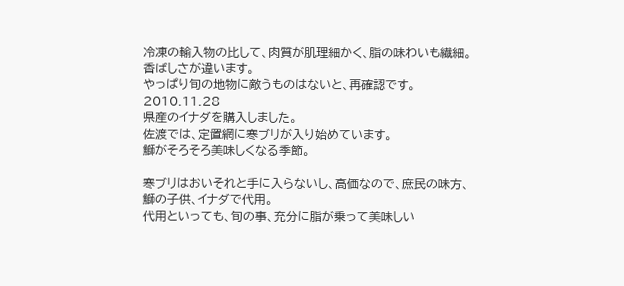冷凍の輸入物の比して、肉質が肌理細かく、脂の味わいも繊細。
香ばしさが違います。
やっぱり旬の地物に敵うものはないと、再確認です。
2010.11.28
県産のイナダを購入しました。
佐渡では、定置網に寒ブリが入り始めています。
鰤がそろそろ美味しくなる季節。

寒ブリはおいそれと手に入らないし、高価なので、庶民の味方、鰤の子供、イナダで代用。
代用といっても、旬の事、充分に脂が乗って美味しい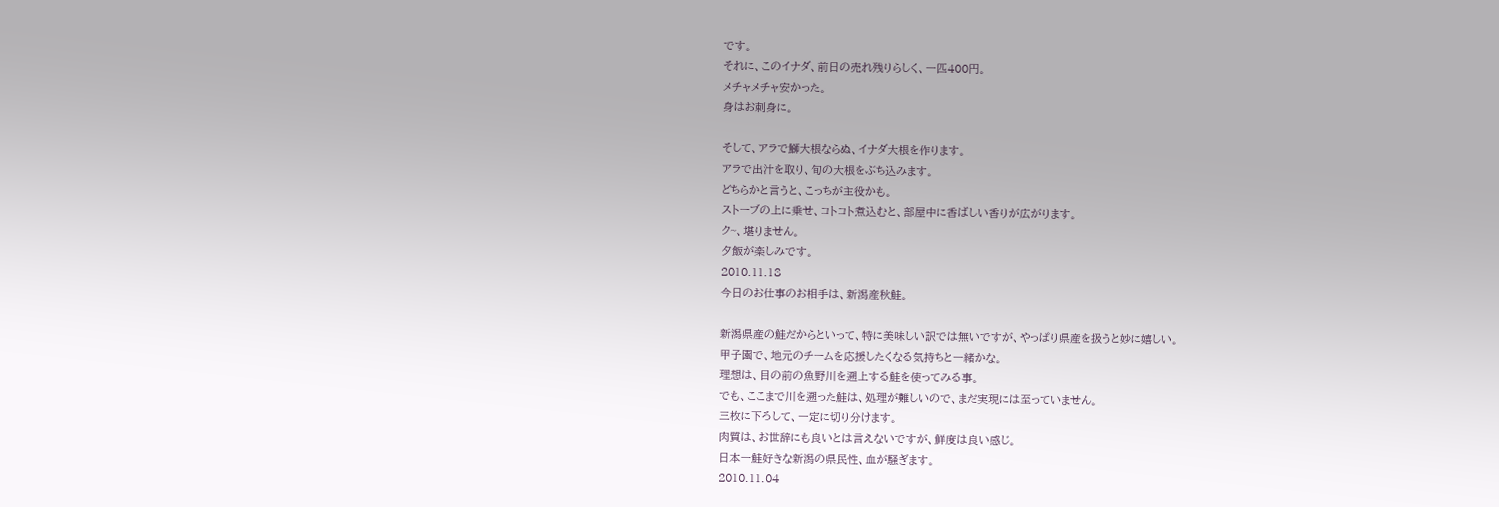です。
それに、このイナダ、前日の売れ残りらしく、一匹400円。
メチャメチャ安かった。
身はお刺身に。

そして、アラで鰤大根ならぬ、イナダ大根を作ります。
アラで出汁を取り、旬の大根をぶち込みます。
どちらかと言うと、こっちが主役かも。
ストーブの上に乗せ、コトコト煮込むと、部屋中に香ばしい香りが広がります。
ク~、堪りません。
夕飯が楽しみです。
2010.11.18
今日のお仕事のお相手は、新潟産秋鮭。

新潟県産の鮭だからといって、特に美味しい訳では無いですが、やっぱり県産を扱うと妙に嬉しい。
甲子園で、地元のチームを応援したくなる気持ちと一緒かな。
理想は、目の前の魚野川を遡上する鮭を使ってみる事。
でも、ここまで川を遡った鮭は、処理が難しいので、まだ実現には至っていません。
三枚に下ろして、一定に切り分けます。
肉質は、お世辞にも良いとは言えないですが、鮮度は良い感じ。
日本一鮭好きな新潟の県民性、血が騒ぎます。
2010.11.04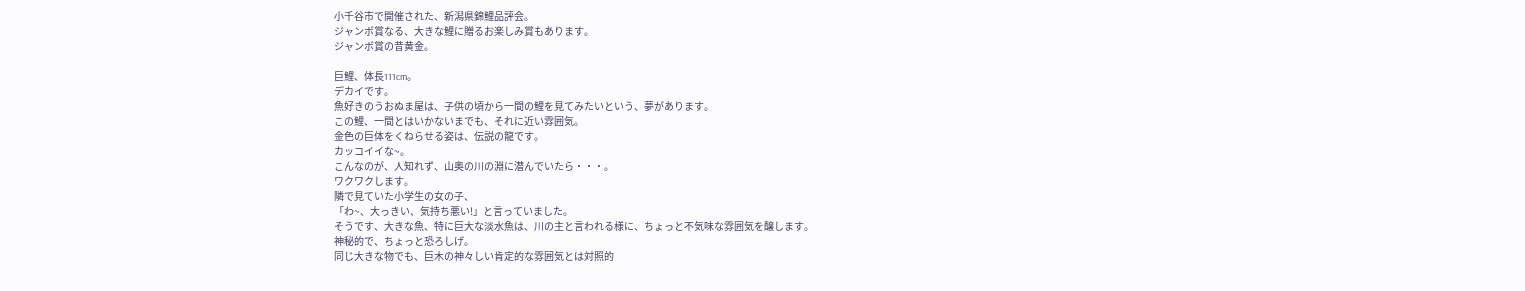小千谷市で開催された、新潟県錦鯉品評会。
ジャンボ賞なる、大きな鯉に贈るお楽しみ賞もあります。
ジャンボ賞の昔黄金。

巨鯉、体長111cm。
デカイです。
魚好きのうおぬま屋は、子供の頃から一間の鯉を見てみたいという、夢があります。
この鯉、一間とはいかないまでも、それに近い雰囲気。
金色の巨体をくねらせる姿は、伝説の龍です。
カッコイイな~。
こんなのが、人知れず、山奥の川の淵に潜んでいたら・・・。
ワクワクします。
隣で見ていた小学生の女の子、
「わ~、大っきい、気持ち悪い!」と言っていました。
そうです、大きな魚、特に巨大な淡水魚は、川の主と言われる様に、ちょっと不気味な雰囲気を醸します。
神秘的で、ちょっと恐ろしげ。
同じ大きな物でも、巨木の神々しい肯定的な雰囲気とは対照的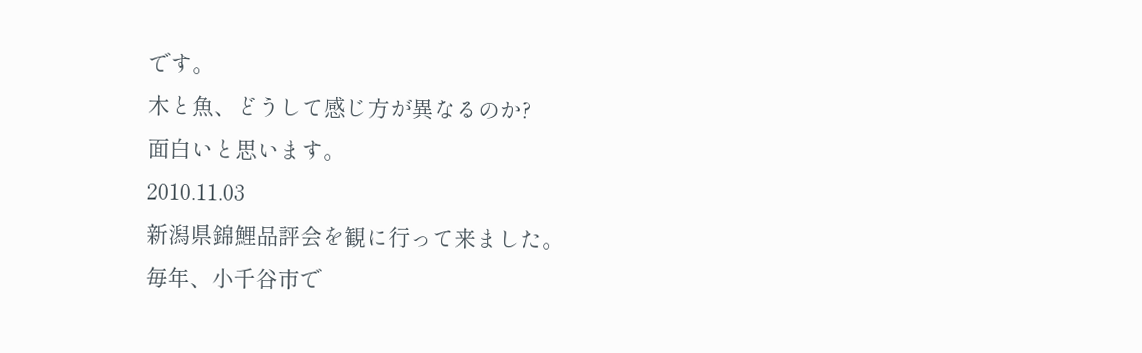です。
木と魚、どうして感じ方が異なるのか?
面白いと思います。
2010.11.03
新潟県錦鯉品評会を観に行って来ました。
毎年、小千谷市で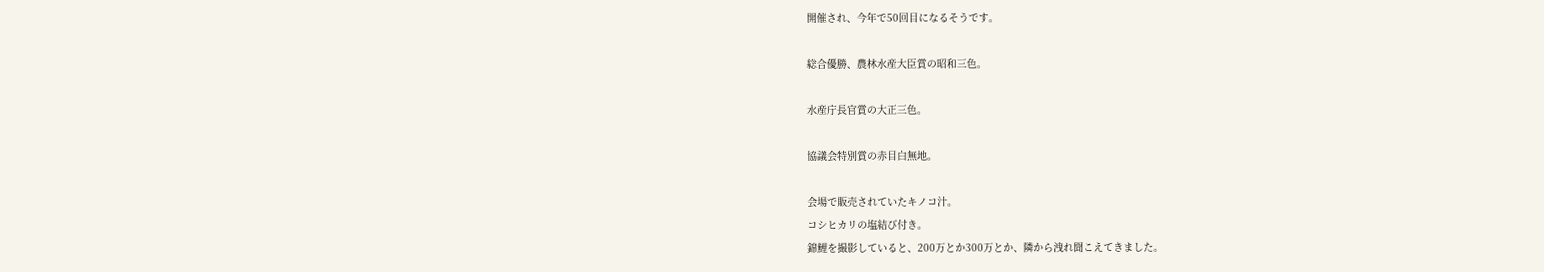開催され、今年で50回目になるそうです。

総合優勝、農林水産大臣賞の昭和三色。

水産庁長官賞の大正三色。

協議会特別賞の赤目白無地。

会場で販売されていたキノコ汁。
コシヒカリの塩結び付き。
錦鯉を撮影していると、200万とか300万とか、隣から洩れ聞こえてきました。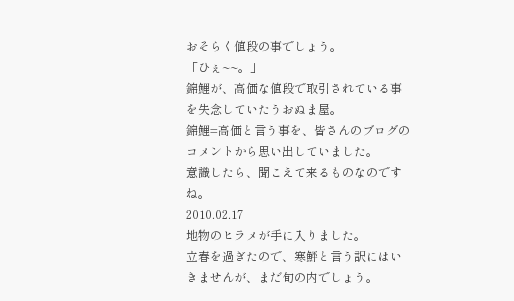おそらく値段の事でしょう。
「ひぇ~~。」
錦鯉が、高価な値段で取引されている事を失念していたうおぬま屋。
錦鯉=高価と言う事を、皆さんのブログのコメントから思い出していました。
意識したら、聞こえて来るものなのですね。
2010.02.17
地物のヒラメが手に入りました。
立春を過ぎたので、寒鮃と言う訳にはいきませんが、まだ旬の内でしょう。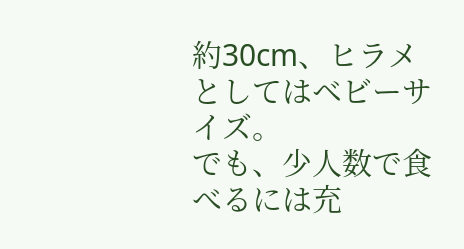約30cm、ヒラメとしてはベビーサイズ。
でも、少人数で食べるには充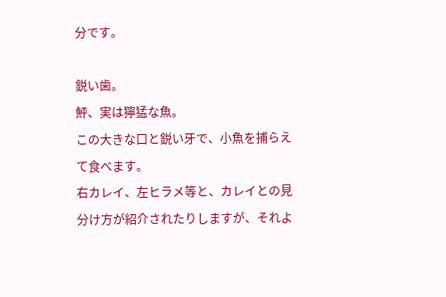分です。

鋭い歯。
鮃、実は獰猛な魚。
この大きな口と鋭い牙で、小魚を捕らえて食べます。
右カレイ、左ヒラメ等と、カレイとの見分け方が紹介されたりしますが、それよ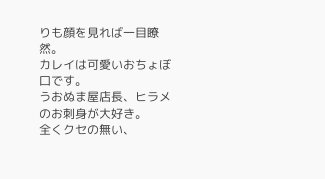りも顔を見れば一目瞭然。
カレイは可愛いおちょぼ口です。
うおぬま屋店長、ヒラメのお刺身が大好き。
全くクセの無い、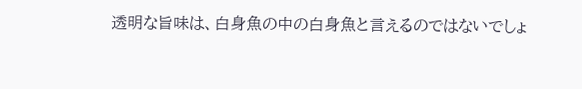透明な旨味は、白身魚の中の白身魚と言えるのではないでしょ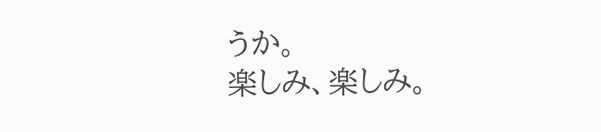うか。
楽しみ、楽しみ。